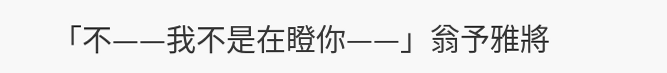「不——我不是在瞪你——」翁予雅將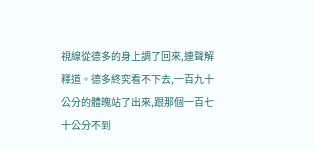視線從德多的身上調了回來,連聲解釋道。德多終究看不下去,一百九十公分的體魄站了出來,跟那個一百七十公分不到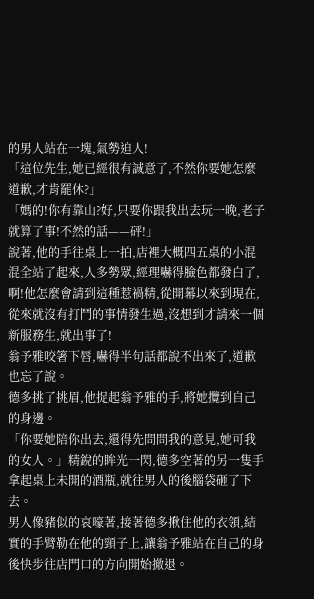的男人站在一塊,氣勢迫人!
「這位先生,她已經很有誠意了,不然你要她怎麼道歉,才肯罷休?」
「媽的!你有靠山?好,只要你跟我出去玩一晚,老子就算了事!不然的話——砰!」
說著,他的手往桌上一拍,店裡大概四五桌的小混混全站了起來,人多勢眾,經理嚇得臉色都發白了,啊!他怎麼會請到這種惹禍精,從開幕以來到現在,從來就沒有打鬥的事情發生過,沒想到才請來一個新服務生,就出事了!
翁予雅咬箸下唇,嚇得半句話都說不出來了,道歉也忘了說。
德多挑了挑眉,他捉起翁予雅的手,將她攬到自己的身邊。
「你要她陪你出去,還得先問問我的意見,她可我的女人。」精銳的眸光一閃,德多空著的另一隻手拿起桌上未開的酒瓶,就往男人的後腦袋砸了下去。
男人像豬似的哀嚎著,接著德多揪住他的衣領,結實的手臂勒在他的頸子上,讓翁予雅站在自己的身後快步往店門口的方向開始撤退。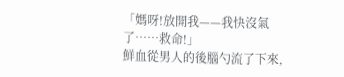「媽呀!放開我——我快沒氣了……救命!」
鮮血從男人的後腦勺流了下來,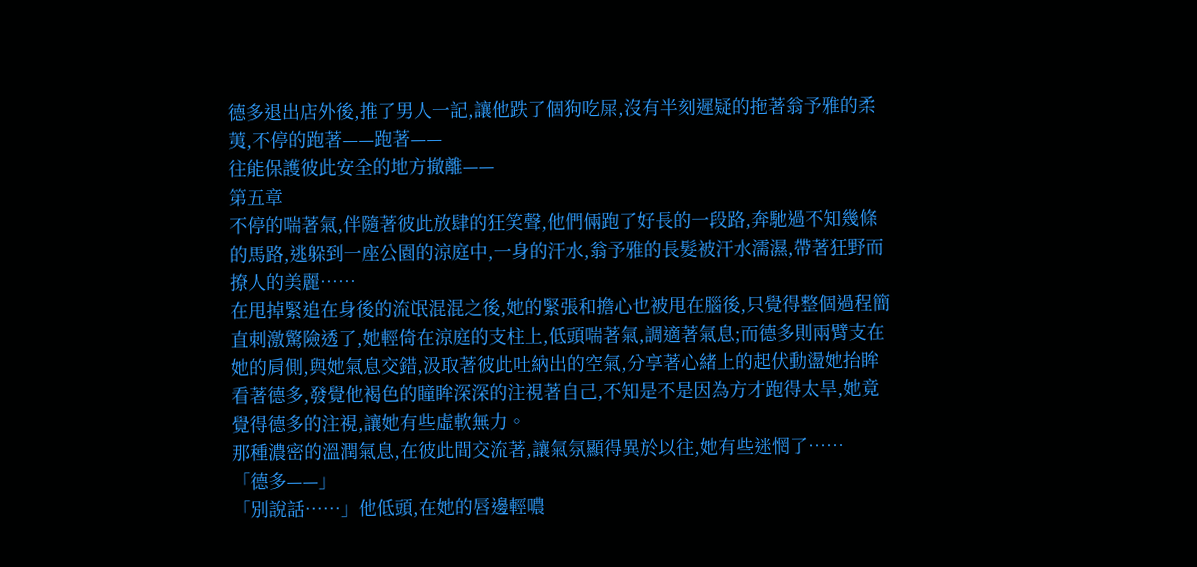德多退出店外後,推了男人一記,讓他跌了個狗吃屎,沒有半刻遲疑的拖著翁予雅的柔荑,不停的跑著——跑著——
往能保護彼此安全的地方撤離——
第五章
不停的喘著氣,伴隨著彼此放肆的狂笑聲,他們倆跑了好長的一段路,奔馳過不知幾條的馬路,逃躲到一座公園的涼庭中,一身的汗水,翁予雅的長髮被汗水濡濕,帶著狂野而撩人的美麗……
在甩掉緊追在身後的流氓混混之後,她的緊張和擔心也被甩在腦後,只覺得整個過程簡直刺激驚險透了,她輕倚在涼庭的支柱上,低頭喘著氣,調適著氣息;而德多則兩臂支在她的肩側,與她氣息交錯,汲取著彼此吐納出的空氣,分享著心緒上的起伏動盪她抬眸看著德多,發覺他褐色的瞳眸深深的注視著自己,不知是不是因為方才跑得太旱,她竟覺得德多的注視,讓她有些虛軟無力。
那種濃密的溫潤氣息,在彼此間交流著,讓氣氛顯得異於以往,她有些迷惘了……
「德多——」
「別說話……」他低頭,在她的唇邊輕噥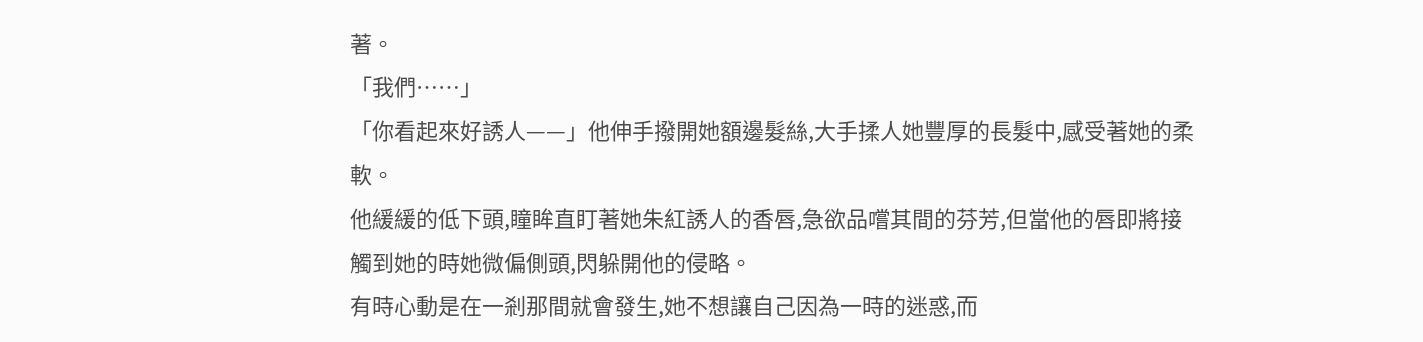著。
「我們……」
「你看起來好誘人——」他伸手撥開她額邊髮絲,大手揉人她豐厚的長髮中,感受著她的柔軟。
他緩緩的低下頭,瞳眸直盯著她朱紅誘人的香唇,急欲品嚐其間的芬芳,但當他的唇即將接觸到她的時她微偏側頭,閃躲開他的侵略。
有時心動是在一剎那間就會發生,她不想讓自己因為一時的迷惑,而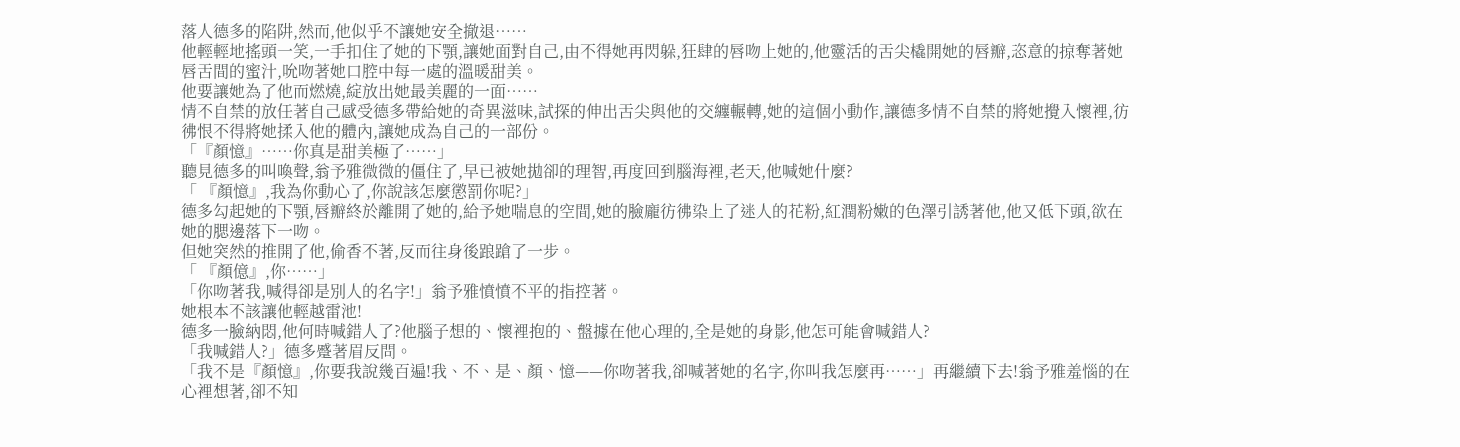落人德多的陷阱,然而,他似乎不讓她安全撤退……
他輕輕地搖頭一笑,一手扣住了她的下顎,讓她面對自己,由不得她再閃躲,狂肆的唇吻上她的,他靈活的舌尖橇開她的唇瓣,恣意的掠奪著她唇舌間的蜜汁,吮吻著她口腔中每一處的溫暖甜美。
他要讓她為了他而燃燒,綻放出她最美麗的一面……
情不自禁的放任著自己感受德多帶給她的奇異滋味,試探的伸出舌尖與他的交纏輾轉,她的這個小動作,讓德多情不自禁的將她攪入懷裡,彷彿恨不得將她揉入他的體內,讓她成為自己的一部份。
「『顏憶』……你真是甜美極了……」
聽見德多的叫喚聲,翁予雅微微的僵住了,早已被她拋卻的理智,再度回到腦海裡,老天,他喊她什麼?
「 『顏憶』,我為你動心了,你說該怎麼懲罰你呢?」
德多勾起她的下顎,唇瓣終於離開了她的,給予她喘息的空間,她的臉龐彷彿染上了迷人的花粉,紅潤粉嫩的色澤引誘著他,他又低下頭,欲在她的腮邊落下一吻。
但她突然的推開了他,偷香不著,反而往身後踉蹌了一步。
「 『顏億』,你……」
「你吻著我,喊得卻是別人的名字!」翁予雅憤憤不平的指控著。
她根本不該讓他輕越雷池!
德多一臉納悶,他何時喊錯人了?他腦子想的、懷裡抱的、盤據在他心理的,全是她的身影,他怎可能會喊錯人?
「我喊錯人?」德多蹙著眉反問。
「我不是『顏憶』,你要我說幾百遍!我、不、是、顏、憶——你吻著我,卻喊著她的名字,你叫我怎麼再……」再繼續下去!翁予雅羞惱的在心裡想著,卻不知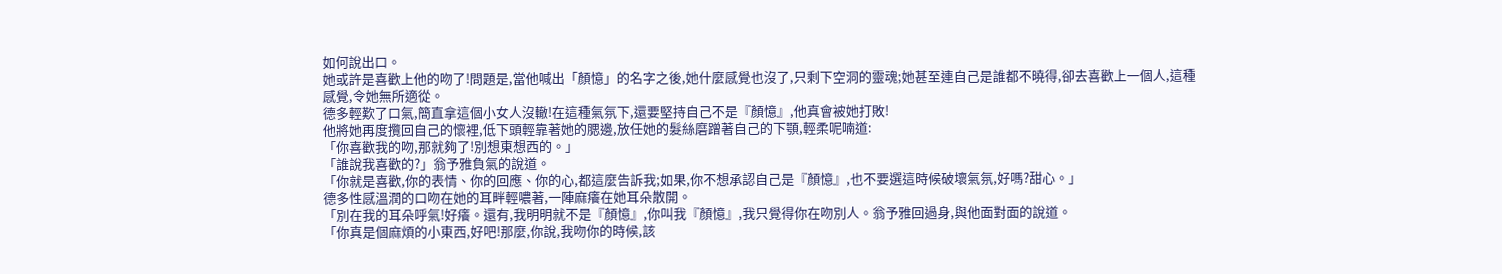如何說出口。
她或許是喜歡上他的吻了!問題是,當他喊出「顏憶」的名字之後,她什麼感覺也沒了,只剩下空洞的靈魂;她甚至連自己是誰都不曉得,卻去喜歡上一個人,這種感覺,令她無所適從。
德多輕歎了口氣,簡直拿這個小女人沒轍!在這種氣氛下,還要堅持自己不是『顏憶』,他真會被她打敗!
他將她再度攬回自己的懷裡,低下頭輕靠著她的腮邊,放任她的髮絲磨蹭著自己的下顎,輕柔呢喃道:
「你喜歡我的吻,那就夠了!別想東想西的。」
「誰說我喜歡的?」翁予雅負氣的說道。
「你就是喜歡,你的表情、你的回應、你的心,都這麼告訴我;如果,你不想承認自己是『顏憶』,也不要選這時候破壞氣氛,好嗎?甜心。」
德多性感溫潤的口吻在她的耳畔輕噥著,一陣麻癢在她耳朵散開。
「別在我的耳朵呼氣!好癢。還有,我明明就不是『顏憶』,你叫我『顏憶』,我只覺得你在吻別人。翁予雅回過身,與他面對面的說道。
「你真是個麻煩的小東西,好吧!那麼,你說,我吻你的時候,該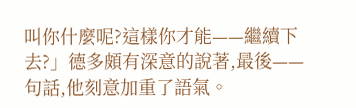叫你什麼呢?這樣你才能——繼續下去?」德多頗有深意的說著,最後——句話,他刻意加重了語氣。